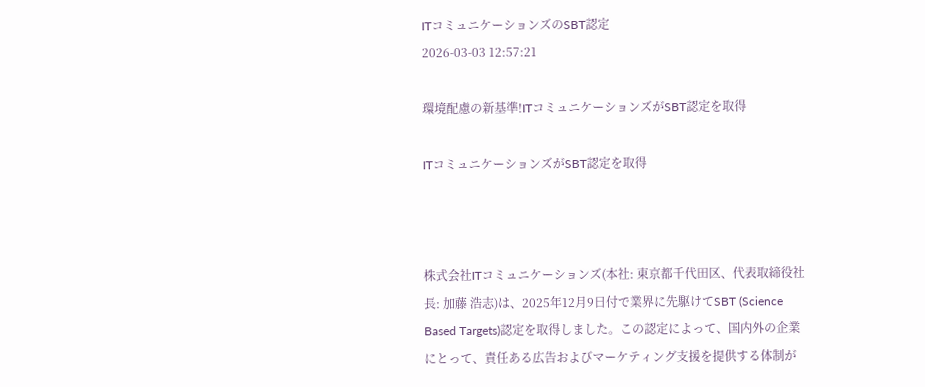ITコミュニケーションズのSBT認定
2026-03-03 12:57:21

環境配慮の新基準!ITコミュニケーションズがSBT認定を取得

ITコミュニケーションズがSBT認定を取得



株式会社ITコミュニケーションズ(本社: 東京都千代田区、代表取締役社長: 加藤 浩志)は、2025年12月9日付で業界に先駆けてSBT (Science Based Targets)認定を取得しました。この認定によって、国内外の企業にとって、責任ある広告およびマーケティング支援を提供する体制が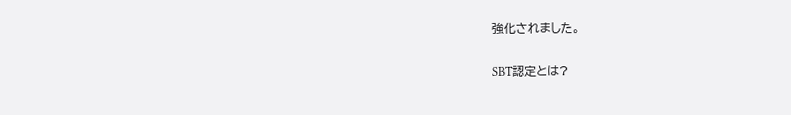強化されました。

SBT認定とは?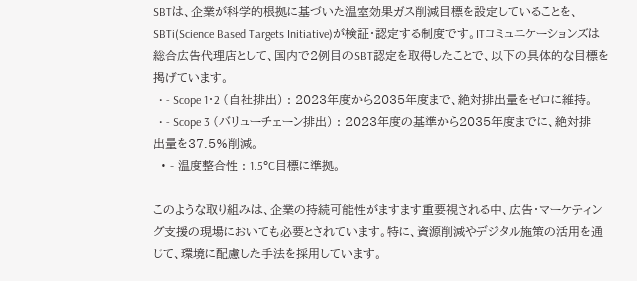SBTは、企業が科学的根拠に基づいた温室効果ガス削減目標を設定していることを、SBTi(Science Based Targets Initiative)が検証・認定する制度です。ITコミュニケーションズは総合広告代理店として、国内で2例目のSBT認定を取得したことで、以下の具体的な目標を掲げています。
  • - Scope 1・2 (自社排出) : 2023年度から2035年度まで、絶対排出量をゼロに維持。
  • - Scope 3 (バリューチェーン排出) : 2023年度の基準から2035年度までに、絶対排出量を37.5%削減。
  • - 温度整合性 : 1.5°C目標に準拠。

このような取り組みは、企業の持続可能性がますます重要視される中、広告・マーケティング支援の現場においても必要とされています。特に、資源削減やデジタル施策の活用を通じて、環境に配慮した手法を採用しています。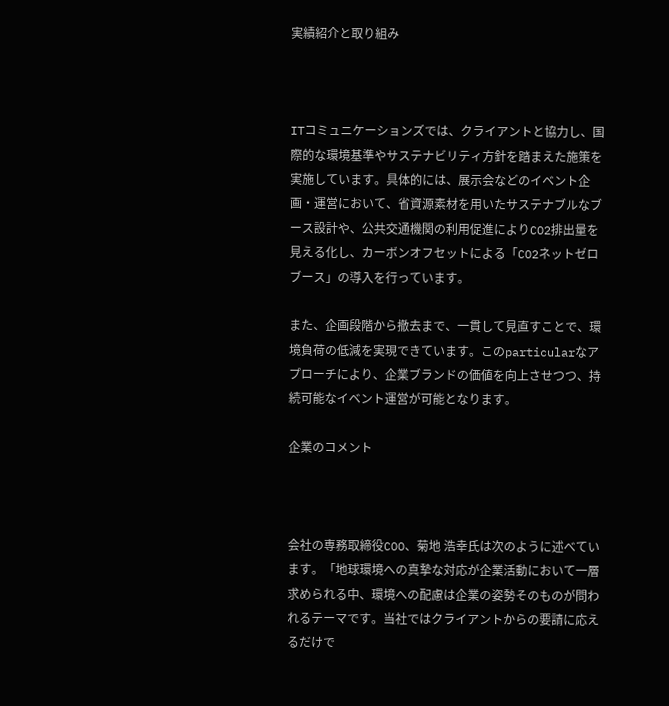実績紹介と取り組み



ITコミュニケーションズでは、クライアントと協力し、国際的な環境基準やサステナビリティ方針を踏まえた施策を実施しています。具体的には、展示会などのイベント企画・運営において、省資源素材を用いたサステナブルなブース設計や、公共交通機関の利用促進によりCO2排出量を見える化し、カーボンオフセットによる「CO2ネットゼロブース」の導入を行っています。

また、企画段階から撤去まで、一貫して見直すことで、環境負荷の低減を実現できています。このparticularなアプローチにより、企業ブランドの価値を向上させつつ、持続可能なイベント運営が可能となります。

企業のコメント



会社の専務取締役COO、菊地 浩幸氏は次のように述べています。「地球環境への真摯な対応が企業活動において一層求められる中、環境への配慮は企業の姿勢そのものが問われるテーマです。当社ではクライアントからの要請に応えるだけで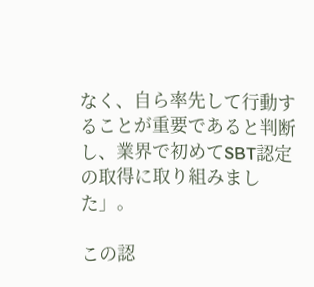なく、自ら率先して行動することが重要であると判断し、業界で初めてSBT認定の取得に取り組みました」。

この認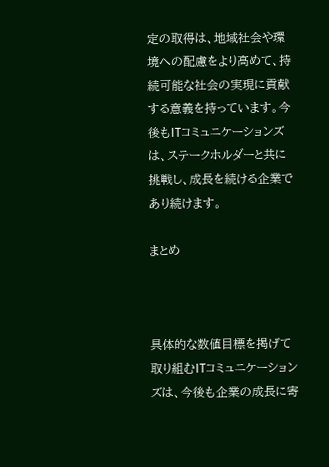定の取得は、地域社会や環境への配慮をより高めて、持続可能な社会の実現に貢献する意義を持っています。今後もITコミュニケーションズは、ステークホルダーと共に挑戦し、成長を続ける企業であり続けます。

まとめ



具体的な数値目標を掲げて取り組むITコミュニケーションズは、今後も企業の成長に寄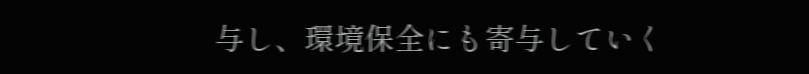与し、環境保全にも寄与していく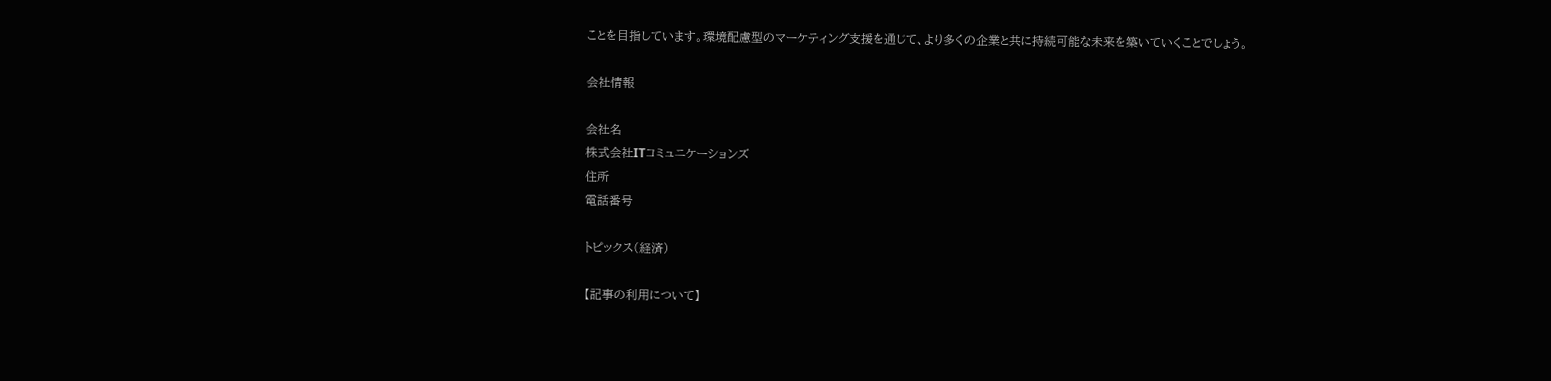ことを目指しています。環境配慮型のマーケティング支援を通じて、より多くの企業と共に持続可能な未来を築いていくことでしょう。

会社情報

会社名
株式会社ITコミュニケーションズ
住所
電話番号

トピックス(経済)

【記事の利用について】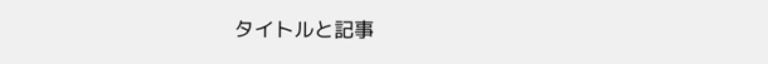タイトルと記事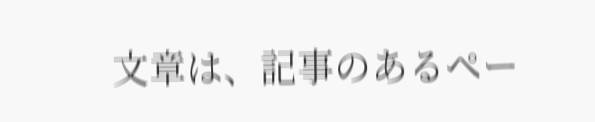文章は、記事のあるペー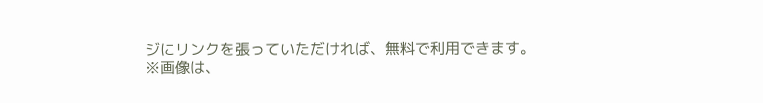ジにリンクを張っていただければ、無料で利用できます。
※画像は、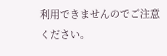利用できませんのでご注意ください。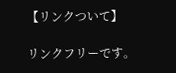【リンクついて】

リンクフリーです。